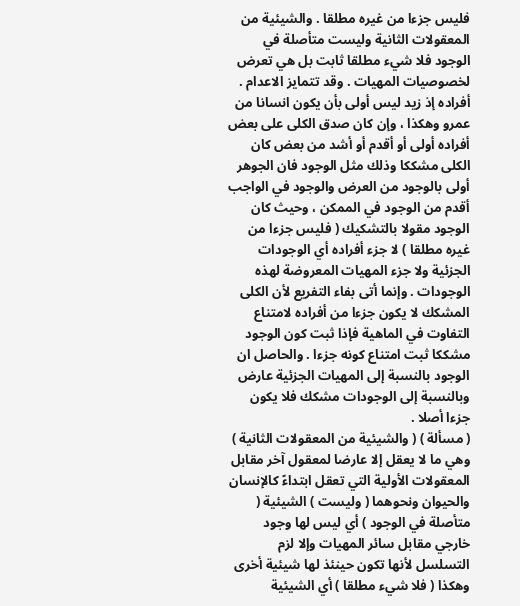فليس جزءا من غيره مطلقا . والشيئية من المعقولات الثانية وليست متأصلة في الوجود فلا شيء مطلقا ثابت بل هي تعرض لخصوصيات المهيات . وقد تتمايز الاعدام .
أفراده إذ زيد ليس أولى بأن يكون انسانا من عمرو وهكذا ، وإن كان صدق الكلى على بعض أفراده أولى أو أقدم أو أشد من بعض كان الكلى مشككا وذلك مثل الوجود فان الجوهر أولى بالوجود من العرض والوجود في الواجب أقدم من الوجود في الممكن ، وحيث كان الوجود مقولا بالتشكيك ( فليس جزءا من غيره مطلقا ) لا جزء أفراده أي الوجودات الجزئية ولا جزء المهيات المعروضة لهذه الوجودات . وإنما أتى بفاء التفريع لأن الكلى المشكك لا يكون جزءا من أفراده لامتناع التفاوت في الماهية فإذا ثبت كون الوجود مشككا ثبت امتناع كونه جزءا . والحاصل ان الوجود بالنسبة إلى المهيات الجزئية عارض وبالنسبة إلى الوجودات مشكك فلا يكون جزءا أصلا .
( مسألة ) ( والشيئية من المعقولات الثانية ) وهي ما لا يعقل إلا عارضا لمعقول آخر مقابل المعقولات الأولية التي تعقل ابتداءً كالإنسان والحيوان ونحوهما ( وليست ) الشيئية ( متأصلة في الوجود ) أي ليس لها وجود خارجي مقابل سائر المهيات وإلا لزم التسلسل لأنها تكون حينئذ لها شيئية أخرى وهكذا ( فلا شيء مطلقا ) أي الشيئية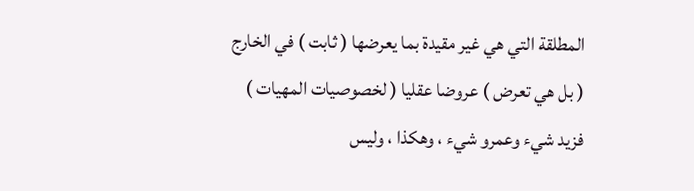المطلقة التي هي غير مقيدة بما يعرضها ( ثابت ) في الخارج ( بل هي تعرض ) عروضا عقليا ( لخصوصيات المهيات ) فزيد شيء وعمرو شيء ، وهكذا ، وليس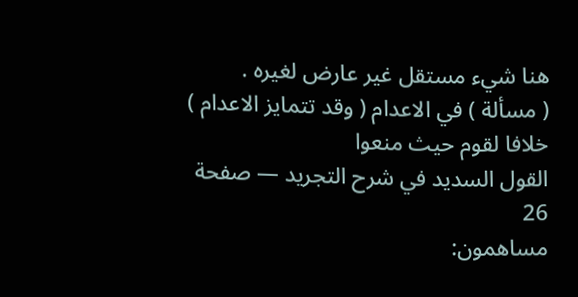هنا شيء مستقل غير عارض لغيره .
( مسألة ) في الاعدام ( وقد تتمايز الاعدام ) خلافا لقوم حيث منعوا
القول السديد في شرح التجريد — صفحة 26
مساهمون: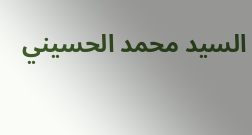السيد محمد الحسيني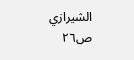الشيرازي
ص٢٦